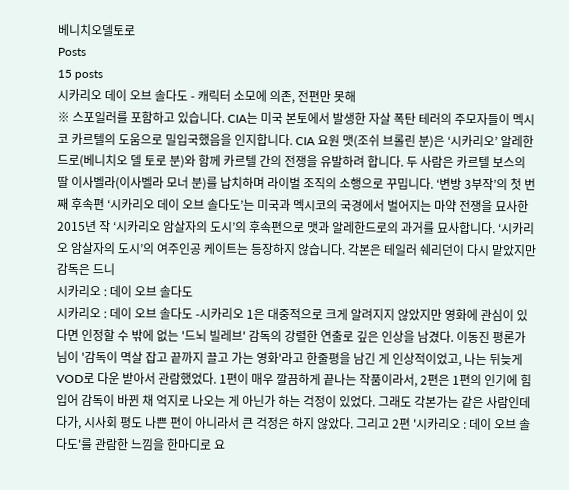베니치오델토로
Posts
15 posts
시카리오 데이 오브 솔다도 - 캐릭터 소모에 의존, 전편만 못해
※ 스포일러를 포함하고 있습니다. CIA는 미국 본토에서 발생한 자살 폭탄 테러의 주모자들이 멕시코 카르텔의 도움으로 밀입국했음을 인지합니다. CIA 요원 맷(조쉬 브롤린 분)은 ‘시카리오’ 알레한드로(베니치오 델 토로 분)와 함께 카르텔 간의 전쟁을 유발하려 합니다. 두 사람은 카르텔 보스의 딸 이사벨라(이사벨라 모너 분)를 납치하며 라이벌 조직의 소행으로 꾸밉니다. ‘변방 3부작’의 첫 번째 후속편 ‘시카리오 데이 오브 솔다도’는 미국과 멕시코의 국경에서 벌어지는 마약 전쟁을 묘사한 2015년 작 ‘시카리오 암살자의 도시’의 후속편으로 맷과 알레한드로의 과거를 묘사합니다. ‘시카리오 암살자의 도시’의 여주인공 케이트는 등장하지 않습니다. 각본은 테일러 쉐리던이 다시 맡았지만 감독은 드니
시카리오 : 데이 오브 솔다도
시카리오 : 데이 오브 솔다도 -시카리오 1은 대중적으로 크게 알려지지 않았지만 영화에 관심이 있다면 인정할 수 밖에 없는 '드뇌 빌레브' 감독의 강렬한 연출로 깊은 인상을 남겼다. 이동진 평론가 님이 '감독이 멱살 잡고 끝까지 끌고 가는 영화'라고 한줄평을 남긴 게 인상적이었고, 나는 뒤늦게 VOD로 다운 받아서 관람했었다. 1편이 매우 깔끔하게 끝나는 작품이라서, 2편은 1편의 인기에 힘입어 감독이 바뀐 채 억지로 나오는 게 아닌가 하는 걱정이 있었다. 그래도 각본가는 같은 사람인데다가, 시사회 평도 나쁜 편이 아니라서 큰 걱정은 하지 않았다. 그리고 2편 '시카리오 : 데이 오브 솔다도'를 관람한 느낌을 한마디로 요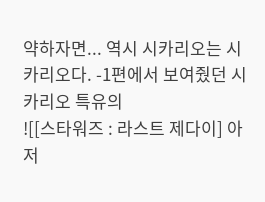약하자면... 역시 시카리오는 시카리오다. -1편에서 보여줬던 시카리오 특유의
![[스타워즈 : 라스트 제다이] 아저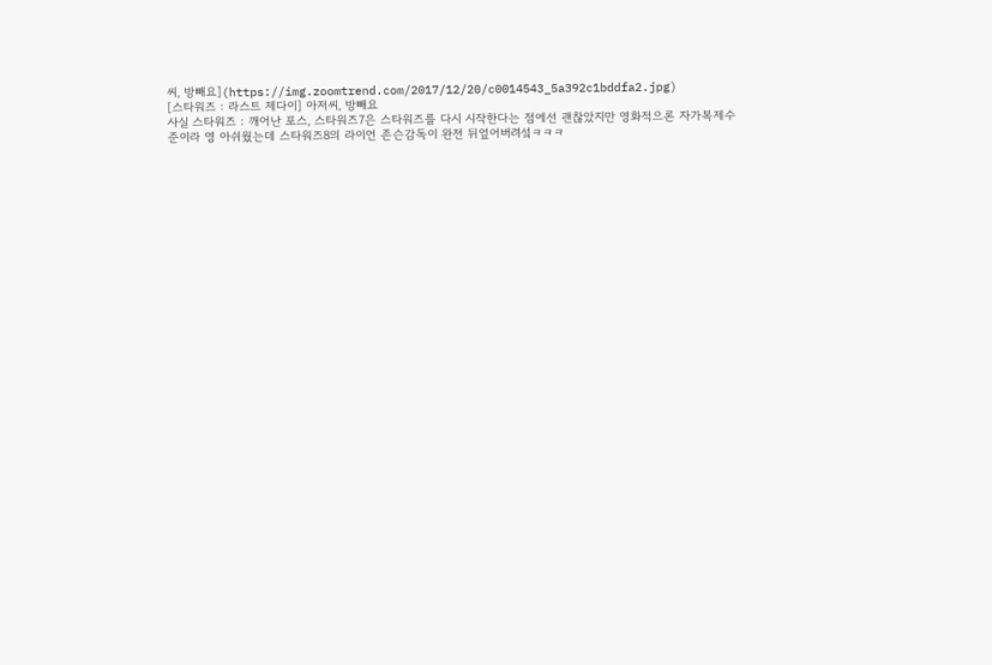씨, 방빼요](https://img.zoomtrend.com/2017/12/20/c0014543_5a392c1bddfa2.jpg)
[스타워즈 : 라스트 제다이] 아저씨, 방빼요
사실 스타워즈 : 깨어난 포스, 스타워즈7은 스타워즈를 다시 시작한다는 점에선 괜찮았지만 영화적으론 자가복제수준이라 영 아쉬웠는데 스타워즈8의 라이언 존슨감독이 완전 뒤엎어버려섴ㅋㅋㅋ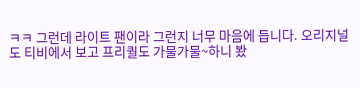ㅋㅋ 그런데 라이트 팬이라 그런지 너무 마음에 듭니다. 오리지널도 티비에서 보고 프리퀄도 가물가물~하니 봤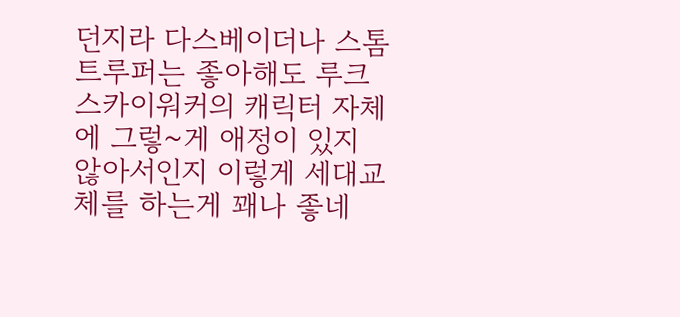던지라 다스베이더나 스톰트루퍼는 좋아해도 루크 스카이워커의 캐릭터 자체에 그렇~게 애정이 있지 않아서인지 이렇게 세대교체를 하는게 꽤나 좋네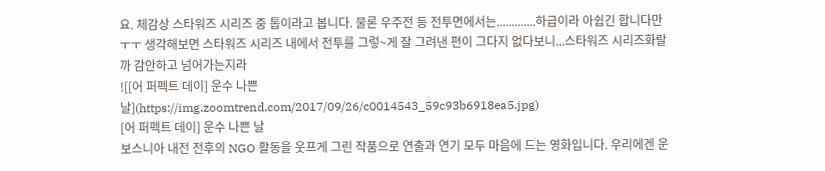요. 체감상 스타워즈 시리즈 중 톱이라고 봅니다. 물론 우주전 등 전투면에서는.............하급이라 아쉽긴 합니다만 ㅜㅜ 생각해보면 스타워즈 시리즈 내에서 전투를 그렇~게 잘 그려낸 편이 그다지 없다보니...스타워즈 시리즈화랄까 감안하고 넘어가는지라
![[어 퍼펙트 데이] 운수 나쁜 날](https://img.zoomtrend.com/2017/09/26/c0014543_59c93b6918ea5.jpg)
[어 퍼펙트 데이] 운수 나쁜 날
보스니아 내전 전후의 NGO 활동을 웃프게 그린 작품으로 연출과 연기 모두 마음에 드는 영화입니다. 우리에겐 운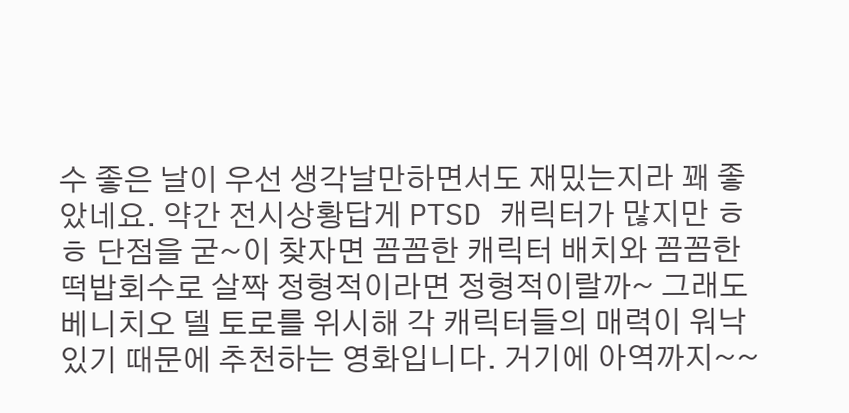수 좋은 날이 우선 생각날만하면서도 재밌는지라 꽤 좋았네요. 약간 전시상황답게 PTSD 캐릭터가 많지만 ㅎㅎ 단점을 굳~이 찾자면 꼼꼼한 캐릭터 배치와 꼼꼼한 떡밥회수로 살짝 정형적이라면 정형적이랄까~ 그래도 베니치오 델 토로를 위시해 각 캐릭터들의 매력이 워낙 있기 때문에 추천하는 영화입니다. 거기에 아역까지~~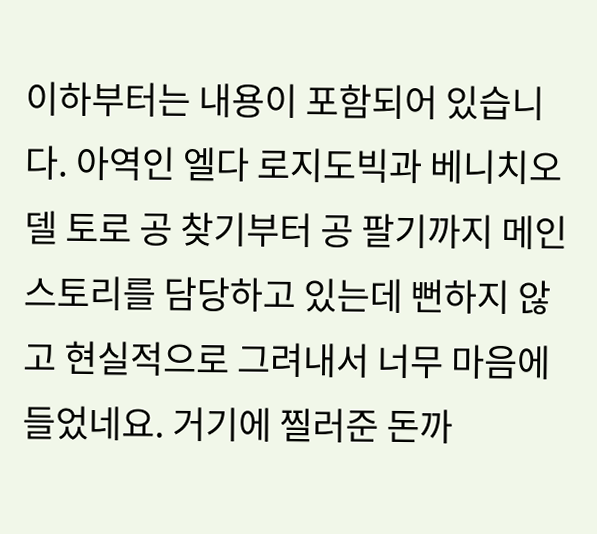이하부터는 내용이 포함되어 있습니다. 아역인 엘다 로지도빅과 베니치오 델 토로 공 찾기부터 공 팔기까지 메인 스토리를 담당하고 있는데 뻔하지 않고 현실적으로 그려내서 너무 마음에 들었네요. 거기에 찔러준 돈까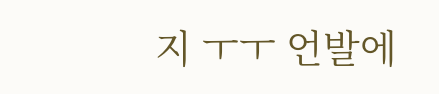지 ㅜㅜ 언발에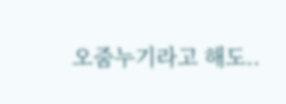오줌누기라고 해도..